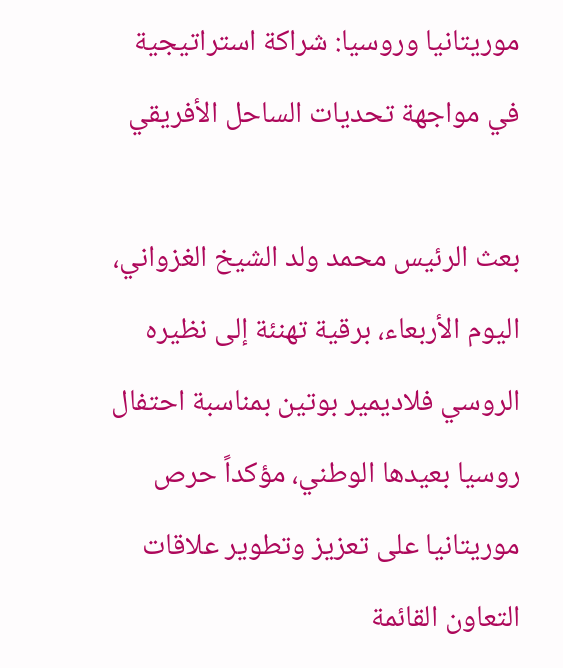موريتانيا وروسيا: شراكة استراتيجية في مواجهة تحديات الساحل الأفريقي

بعث الرئيس محمد ولد الشيخ الغزواني، اليوم الأربعاء، برقية تهنئة إلى نظيره الروسي فلاديمير بوتين بمناسبة احتفال روسيا بعيدها الوطني، مؤكداً حرص موريتانيا على تعزيز وتطوير علاقات التعاون القائمة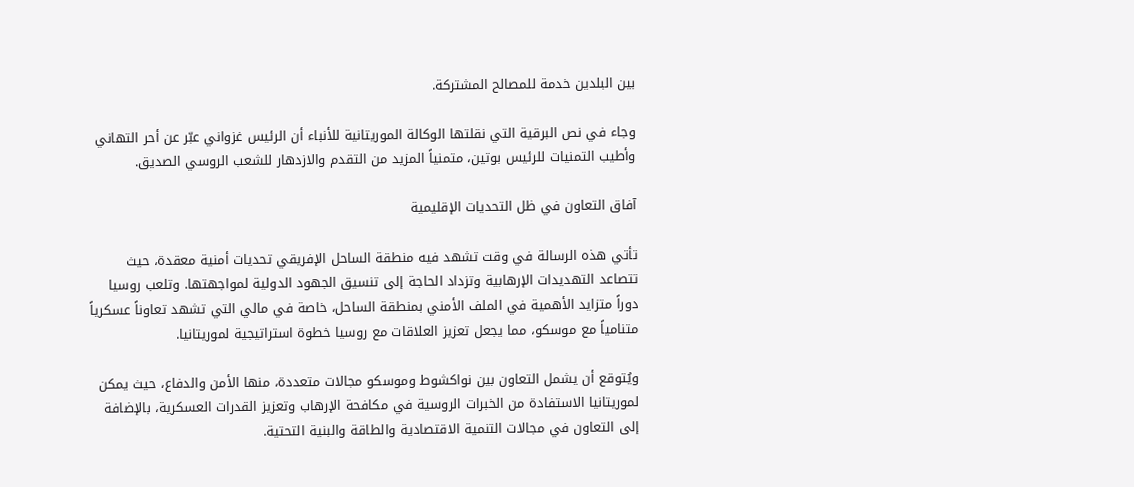بين البلدين خدمة للمصالح المشتركة.

وجاء في نص البرقية التي نقلتها الوكالة الموريتانية للأنباء أن الرئيس غزواني عبّر عن أحر التهاني وأطيب التمنيات للرئيس بوتين، متمنياً المزيد من التقدم والازدهار للشعب الروسي الصديق.

آفاق التعاون في ظل التحديات الإقليمية

تأتي هذه الرسالة في وقت تشهد فيه منطقة الساحل الإفريقي تحديات أمنية معقدة، حيث تتصاعد التهديدات الإرهابية وتزداد الحاجة إلى تنسيق الجهود الدولية لمواجهتها. وتلعب روسيا دوراً متزايد الأهمية في الملف الأمني بمنطقة الساحل، خاصة في مالي التي تشهد تعاوناً عسكرياً متنامياً مع موسكو، مما يجعل تعزيز العلاقات مع روسيا خطوة استراتيجية لموريتانيا.

ويُتوقع أن يشمل التعاون بين نواكشوط وموسكو مجالات متعددة، منها الأمن والدفاع، حيث يمكن لموريتانيا الاستفادة من الخبرات الروسية في مكافحة الإرهاب وتعزيز القدرات العسكرية، بالإضافة إلى التعاون في مجالات التنمية الاقتصادية والطاقة والبنية التحتية.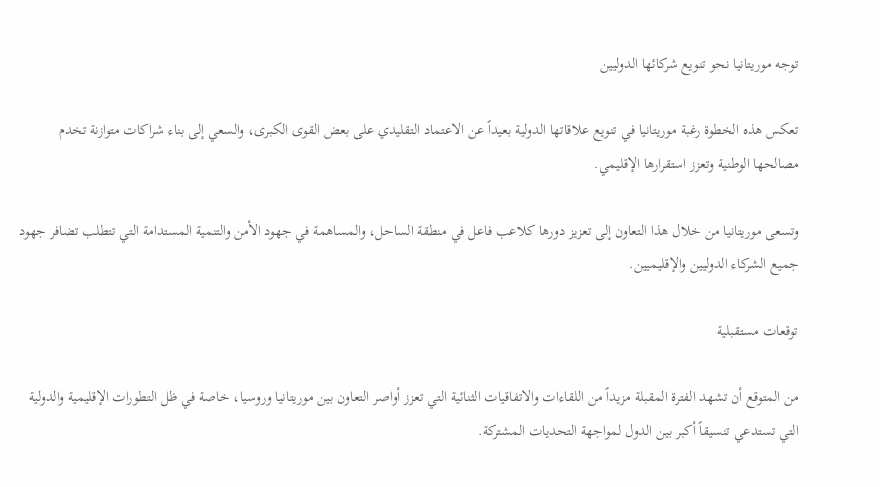توجه موريتانيا نحو تنويع شركائها الدوليين

تعكس هذه الخطوة رغبة موريتانيا في تنويع علاقاتها الدولية بعيداً عن الاعتماد التقليدي على بعض القوى الكبرى، والسعي إلى بناء شراكات متوازنة تخدم مصالحها الوطنية وتعزز استقرارها الإقليمي.

وتسعى موريتانيا من خلال هذا التعاون إلى تعزيز دورها كلاعب فاعل في منطقة الساحل، والمساهمة في جهود الأمن والتنمية المستدامة التي تتطلب تضافر جهود جميع الشركاء الدوليين والإقليميين.

توقعات مستقبلية

من المتوقع أن تشهد الفترة المقبلة مزيداً من اللقاءات والاتفاقيات الثنائية التي تعزز أواصر التعاون بين موريتانيا وروسيا، خاصة في ظل التطورات الإقليمية والدولية التي تستدعي تنسيقاً أكبر بين الدول لمواجهة التحديات المشتركة.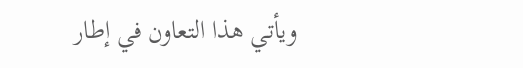ويأتي هذا التعاون في إطار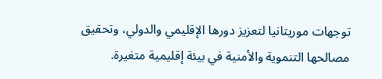توجهات موريتانيا لتعزيز دورها الإقليمي والدولي، وتحقيق مصالحها التنموية والأمنية في بيئة إقليمية متغيرة.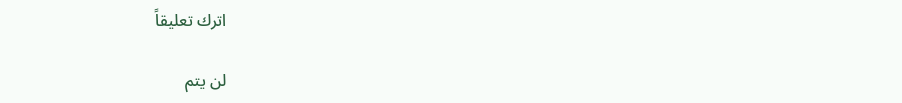اترك تعليقاً

لن يتم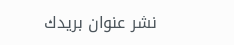نشر عنوان بريدك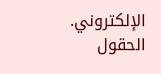الإلكتروني. الحقول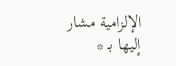الإلزامية مشار إليها بـ *